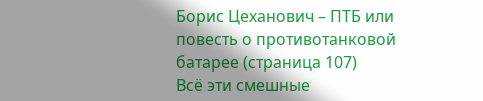Борис Цеханович – ПТБ или повесть о противотанковой батарее (страница 107)
Всё эти смешные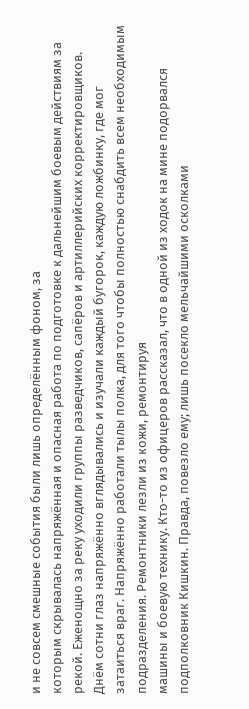и не совсем смешные события были лишь определённым фоном, за
которым скрывалась напряжённая и опасная работа по подготовке к дальнейшим боевым действиям за рекой. Еженощно за реку уходили группы разведчиков, сапёров и артиллерийских корректировщиков. Днём сотни глаз напряжённо вглядывались и изучали каждый бугорок, каждую ложбинку, где мог затаиться враг. Напряжённо работали тылы полка, для того чтобы полностью снабдить всем необходимым подразделения. Ремонтники лезли из кожи, ремонтируя
машины и боевую технику. Кто-то из офицеров рассказал, что в одной из ходок на мине подорвался подполковник Кишкин. Правда, повезло ему; лишь посекло мельчайшими осколками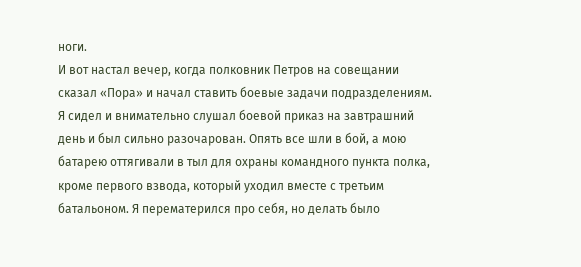ноги.
И вот настал вечер, когда полковник Петров на совещании сказал «Пора» и начал ставить боевые задачи подразделениям. Я сидел и внимательно слушал боевой приказ на завтрашний день и был сильно разочарован. Опять все шли в бой, а мою батарею оттягивали в тыл для охраны командного пункта полка, кроме первого взвода, который уходил вместе с третьим батальоном. Я перематерился про себя, но делать было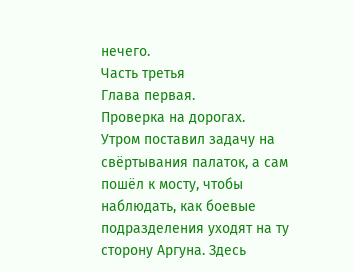нечего.
Часть третья
Глава первая.
Проверка на дорогах.
Утром поставил задачу на свёртывания палаток, а сам пошёл к мосту, чтобы наблюдать, как боевые подразделения уходят на ту сторону Аргуна. Здесь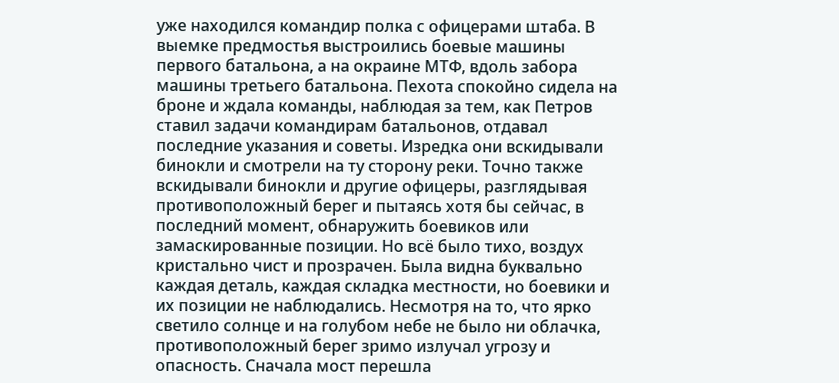уже находился командир полка с офицерами штаба. В выемке предмостья выстроились боевые машины первого батальона, а на окраине МТФ, вдоль забора машины третьего батальона. Пехота спокойно сидела на броне и ждала команды, наблюдая за тем, как Петров ставил задачи командирам батальонов, отдавал последние указания и советы. Изредка они вскидывали бинокли и смотрели на ту сторону реки. Точно также вскидывали бинокли и другие офицеры, разглядывая противоположный берег и пытаясь хотя бы сейчас, в последний момент, обнаружить боевиков или замаскированные позиции. Но всё было тихо, воздух кристально чист и прозрачен. Была видна буквально каждая деталь, каждая складка местности, но боевики и их позиции не наблюдались. Несмотря на то, что ярко светило солнце и на голубом небе не было ни облачка, противоположный берег зримо излучал угрозу и опасность. Сначала мост перешла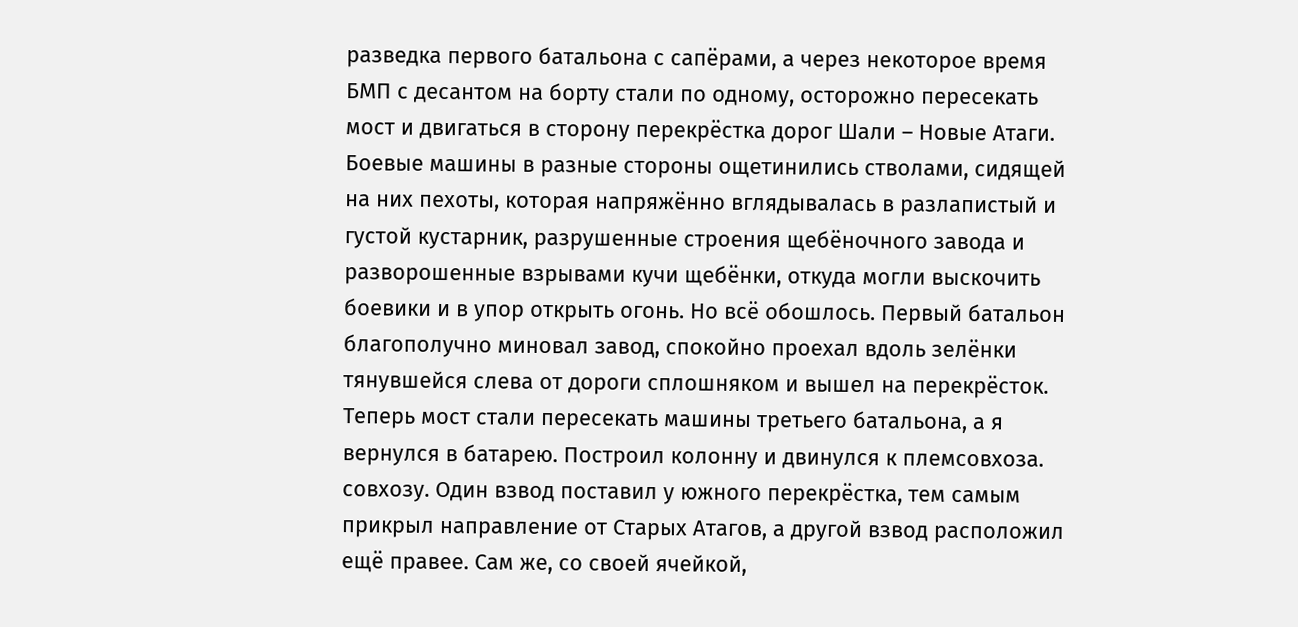разведка первого батальона с сапёрами, а через некоторое время БМП с десантом на борту стали по одному, осторожно пересекать мост и двигаться в сторону перекрёстка дорог Шали – Новые Атаги. Боевые машины в разные стороны ощетинились стволами, сидящей на них пехоты, которая напряжённо вглядывалась в разлапистый и густой кустарник, разрушенные строения щебёночного завода и разворошенные взрывами кучи щебёнки, откуда могли выскочить боевики и в упор открыть огонь. Но всё обошлось. Первый батальон благополучно миновал завод, спокойно проехал вдоль зелёнки тянувшейся слева от дороги сплошняком и вышел на перекрёсток. Теперь мост стали пересекать машины третьего батальона, а я вернулся в батарею. Построил колонну и двинулся к племсовхоза. совхозу. Один взвод поставил у южного перекрёстка, тем самым прикрыл направление от Старых Атагов, а другой взвод расположил ещё правее. Сам же, со своей ячейкой,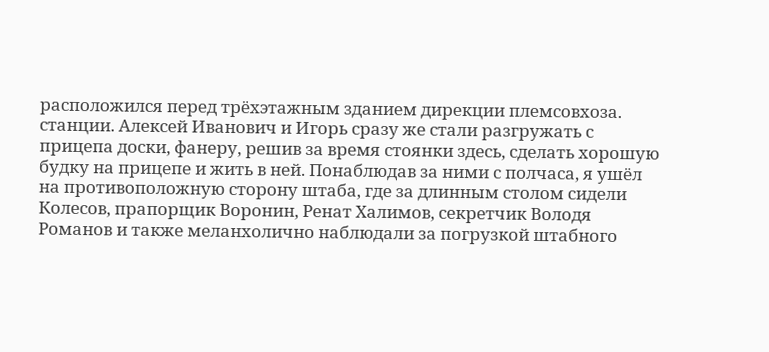расположился перед трёхэтажным зданием дирекции племсовхоза. станции. Алексей Иванович и Игорь сразу же стали разгружать с прицепа доски, фанеру, решив за время стоянки здесь, сделать хорошую будку на прицепе и жить в ней. Понаблюдав за ними с полчаса, я ушёл на противоположную сторону штаба, где за длинным столом сидели Колесов, прапорщик Воронин, Ренат Халимов, секретчик Володя Романов и также меланхолично наблюдали за погрузкой штабного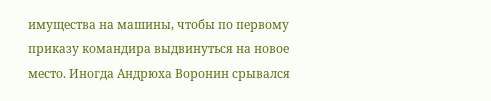имущества на машины, чтобы по первому приказу командира выдвинуться на новое место. Иногда Андрюха Воронин срывался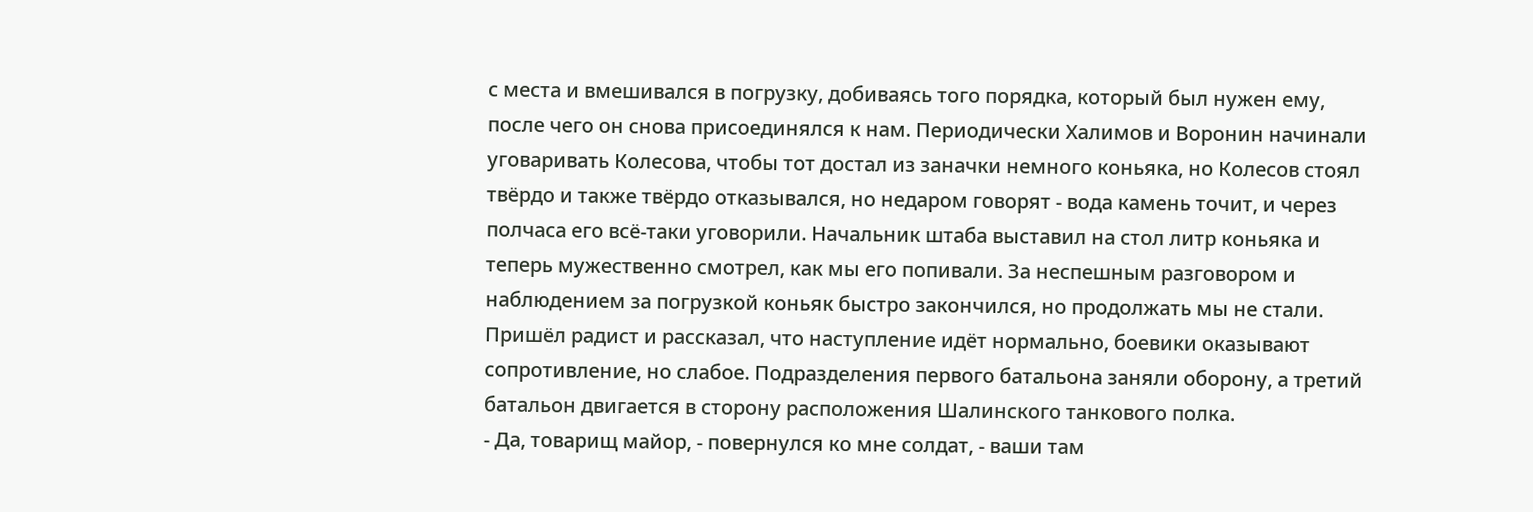с места и вмешивался в погрузку, добиваясь того порядка, который был нужен ему, после чего он снова присоединялся к нам. Периодически Халимов и Воронин начинали уговаривать Колесова, чтобы тот достал из заначки немного коньяка, но Колесов стоял твёрдо и также твёрдо отказывался, но недаром говорят - вода камень точит, и через полчаса его всё-таки уговорили. Начальник штаба выставил на стол литр коньяка и теперь мужественно смотрел, как мы его попивали. За неспешным разговором и наблюдением за погрузкой коньяк быстро закончился, но продолжать мы не стали. Пришёл радист и рассказал, что наступление идёт нормально, боевики оказывают сопротивление, но слабое. Подразделения первого батальона заняли оборону, а третий батальон двигается в сторону расположения Шалинского танкового полка.
- Да, товарищ майор, - повернулся ко мне солдат, - ваши там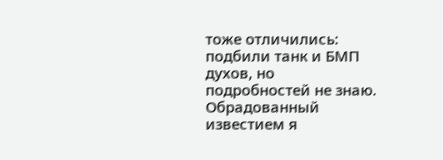тоже отличились: подбили танк и БМП духов, но подробностей не знаю.
Обрадованный известием я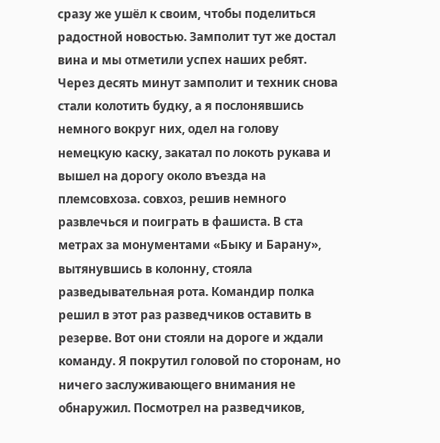сразу же ушёл к своим, чтобы поделиться радостной новостью. Замполит тут же достал вина и мы отметили успех наших ребят. Через десять минут замполит и техник снова стали колотить будку, а я послонявшись немного вокруг них, одел на голову немецкую каску, закатал по локоть рукава и вышел на дорогу около въезда на племсовхоза. совхоз, решив немного развлечься и поиграть в фашиста. В ста метрах за монументами «Быку и Барану», вытянувшись в колонну, стояла разведывательная рота. Командир полка решил в этот раз разведчиков оставить в резерве. Вот они стояли на дороге и ждали команду. Я покрутил головой по сторонам, но ничего заслуживающего внимания не обнаружил. Посмотрел на разведчиков,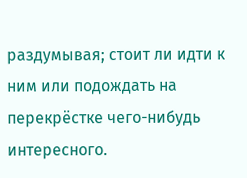раздумывая; стоит ли идти к ним или подождать на перекрёстке чего-нибудь интересного.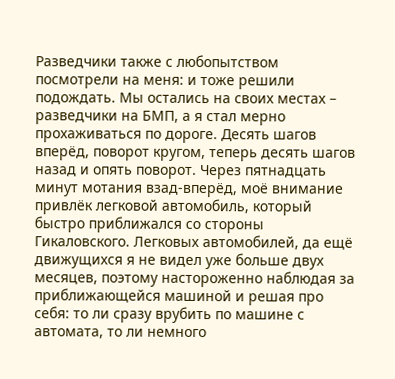Разведчики также с любопытством посмотрели на меня: и тоже решили подождать. Мы остались на своих местах – разведчики на БМП, а я стал мерно прохаживаться по дороге. Десять шагов вперёд, поворот кругом, теперь десять шагов назад и опять поворот. Через пятнадцать минут мотания взад-вперёд, моё внимание привлёк легковой автомобиль, который быстро приближался со стороны Гикаловского. Легковых автомобилей, да ещё движущихся я не видел уже больше двух месяцев, поэтому настороженно наблюдая за приближающейся машиной и решая про себя: то ли сразу врубить по машине с автомата, то ли немного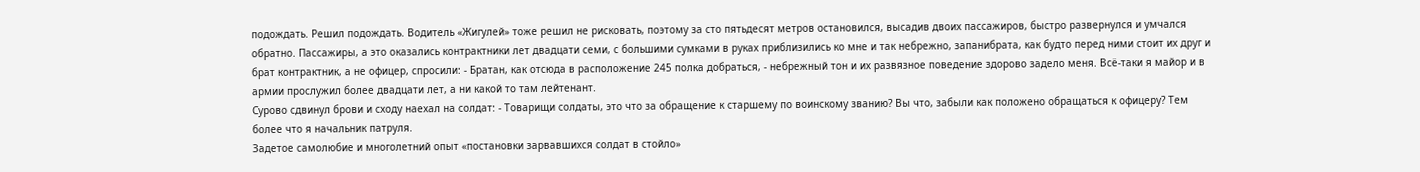подождать. Решил подождать. Водитель «Жигулей» тоже решил не рисковать, поэтому за сто пятьдесят метров остановился, высадив двоих пассажиров, быстро развернулся и умчался обратно. Пассажиры, а это оказались контрактники лет двадцати семи, с большими сумками в руках приблизились ко мне и так небрежно, запанибрата, как будто перед ними стоит их друг и брат контрактник, а не офицер, спросили: - Братан, как отсюда в расположение 245 полка добраться, - небрежный тон и их развязное поведение здорово задело меня. Всё-таки я майор и в армии прослужил более двадцати лет, а ни какой то там лейтенант.
Сурово сдвинул брови и сходу наехал на солдат: - Товарищи солдаты, это что за обращение к старшему по воинскому званию? Вы что, забыли как положено обращаться к офицеру? Тем более что я начальник патруля.
Задетое самолюбие и многолетний опыт «постановки зарвавшихся солдат в стойло»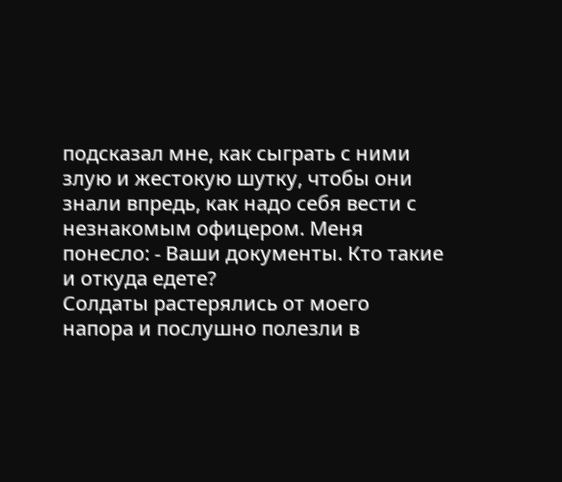подсказал мне, как сыграть с ними злую и жестокую шутку, чтобы они знали впредь, как надо себя вести с незнакомым офицером. Меня понесло: - Ваши документы. Кто такие и откуда едете?
Солдаты растерялись от моего напора и послушно полезли в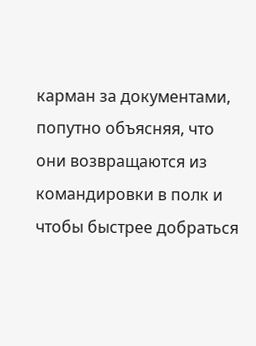карман за документами, попутно объясняя, что они возвращаются из командировки в полк и чтобы быстрее добраться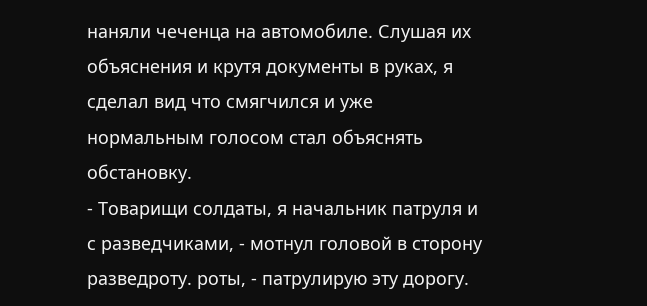наняли чеченца на автомобиле. Слушая их объяснения и крутя документы в руках, я сделал вид что смягчился и уже нормальным голосом стал объяснять обстановку.
- Товарищи солдаты, я начальник патруля и с разведчиками, - мотнул головой в сторону разведроту. роты, - патрулирую эту дорогу.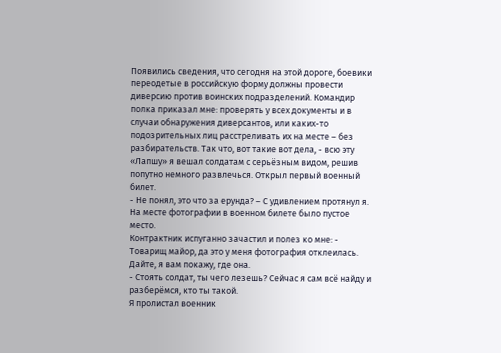Появились сведения, что сегодня на этой дороге, боевики переодетые в российскую форму должны провести диверсию против воинских подразделений. Командир полка приказал мне: проверять у всех документы и в случаи обнаружения диверсантов, или каких-то подозрительных лиц расстреливать их на месте – без разбирательств. Так что, вот такие вот дела, - всю эту «Лапшу» я вешал солдатам с серьёзным видом, решив попутно немного развлечься. Открыл первый военный билет.
- Не понял, это что за ерунда? – С удивлением протянул я. На месте фотографии в военном билете было пустое место.
Контрактник испуганно зачастил и полез ко мне: - Товарищ майор, да это у меня фотография отклеилась. Дайте, я вам покажу, где она.
- Стоять солдат, ты чего лезешь? Сейчас я сам всё найду и разберёмся, кто ты такой.
Я пролистал военник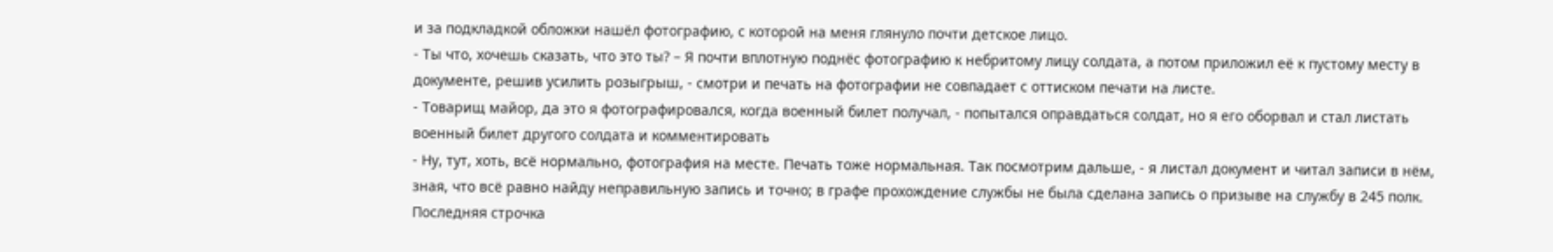и за подкладкой обложки нашёл фотографию, с которой на меня глянуло почти детское лицо.
- Ты что, хочешь сказать, что это ты? – Я почти вплотную поднёс фотографию к небритому лицу солдата, а потом приложил её к пустому месту в документе, решив усилить розыгрыш, - смотри и печать на фотографии не совпадает с оттиском печати на листе.
- Товарищ майор, да это я фотографировался, когда военный билет получал, - попытался оправдаться солдат, но я его оборвал и стал листать военный билет другого солдата и комментировать
- Ну, тут, хоть, всё нормально, фотография на месте. Печать тоже нормальная. Так посмотрим дальше, - я листал документ и читал записи в нём, зная, что всё равно найду неправильную запись и точно; в графе прохождение службы не была сделана запись о призыве на службу в 245 полк. Последняя строчка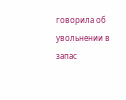говорила об увольнении в запас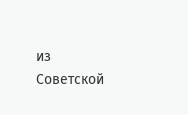из Советской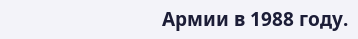Армии в 1988 году.